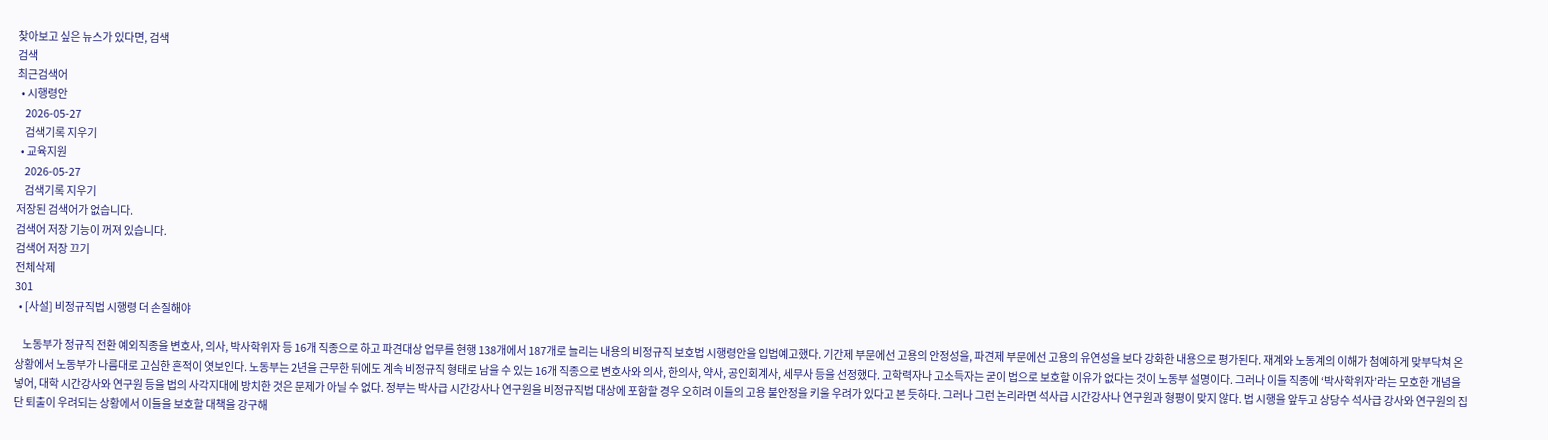찾아보고 싶은 뉴스가 있다면, 검색
검색
최근검색어
  • 시행령안
    2026-05-27
    검색기록 지우기
  • 교육지원
    2026-05-27
    검색기록 지우기
저장된 검색어가 없습니다.
검색어 저장 기능이 꺼져 있습니다.
검색어 저장 끄기
전체삭제
301
  • [사설] 비정규직법 시행령 더 손질해야

    노동부가 정규직 전환 예외직종을 변호사, 의사, 박사학위자 등 16개 직종으로 하고 파견대상 업무를 현행 138개에서 187개로 늘리는 내용의 비정규직 보호법 시행령안을 입법예고했다. 기간제 부문에선 고용의 안정성을, 파견제 부문에선 고용의 유연성을 보다 강화한 내용으로 평가된다. 재계와 노동계의 이해가 첨예하게 맞부닥쳐 온 상황에서 노동부가 나름대로 고심한 흔적이 엿보인다. 노동부는 2년을 근무한 뒤에도 계속 비정규직 형태로 남을 수 있는 16개 직종으로 변호사와 의사, 한의사, 약사, 공인회계사, 세무사 등을 선정했다. 고학력자나 고소득자는 굳이 법으로 보호할 이유가 없다는 것이 노동부 설명이다. 그러나 이들 직종에 ‘박사학위자’라는 모호한 개념을 넣어, 대학 시간강사와 연구원 등을 법의 사각지대에 방치한 것은 문제가 아닐 수 없다. 정부는 박사급 시간강사나 연구원을 비정규직법 대상에 포함할 경우 오히려 이들의 고용 불안정을 키울 우려가 있다고 본 듯하다. 그러나 그런 논리라면 석사급 시간강사나 연구원과 형평이 맞지 않다. 법 시행을 앞두고 상당수 석사급 강사와 연구원의 집단 퇴출이 우려되는 상황에서 이들을 보호할 대책을 강구해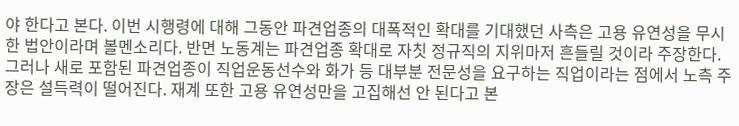야 한다고 본다. 이번 시행령에 대해 그동안 파견업종의 대폭적인 확대를 기대했던 사측은 고용 유연성을 무시한 법안이라며 볼멘소리다. 반면 노동계는 파견업종 확대로 자칫 정규직의 지위마저 흔들릴 것이라 주장한다. 그러나 새로 포함된 파견업종이 직업운동선수와 화가 등 대부분 전문성을 요구하는 직업이라는 점에서 노측 주장은 설득력이 떨어진다. 재계 또한 고용 유연성만을 고집해선 안 된다고 본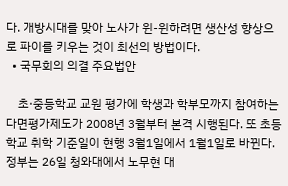다. 개방시대를 맞아 노사가 윈-윈하려면 생산성 향상으로 파이를 키우는 것이 최선의 방법이다.
  • 국무회의 의결 주요법안

    초·중등학교 교원 평가에 학생과 학부모까지 참여하는 다면평가제도가 2008년 3월부터 본격 시행된다. 또 초등학교 취학 기준일이 현행 3월1일에서 1월1일로 바뀐다. 정부는 26일 청와대에서 노무현 대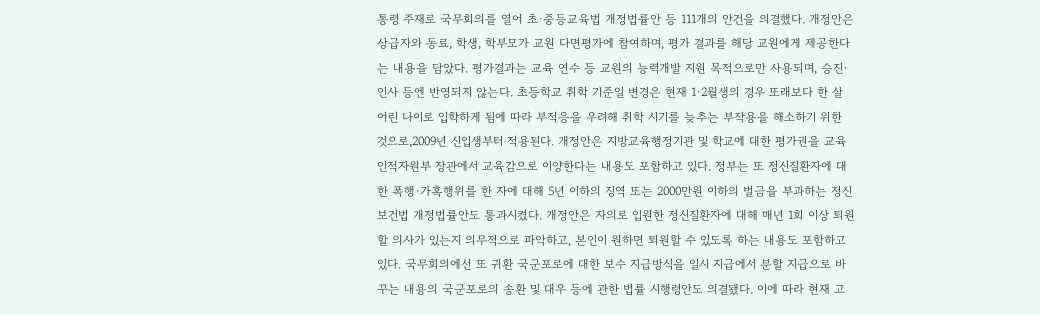통령 주재로 국무회의를 열어 초·중등교육법 개정법률안 등 111개의 안건을 의결했다. 개정안은 상급자와 동료, 학생, 학부모가 교원 다면평가에 참여하며, 평가 결과를 해당 교원에게 제공한다는 내용을 담았다. 평가결과는 교육 연수 등 교원의 능력개발 지원 목적으로만 사용되며, 승진·인사 등엔 반영되지 않는다. 초등학교 취학 기준일 변경은 현재 1·2월생의 경우 또래보다 한 살 어린 나이로 입학하게 됨에 따라 부적응을 우려해 취학 시기를 늦추는 부작용을 해소하기 위한 것으로,2009년 신입생부터 적용된다. 개정안은 지방교육행정기관 및 학교에 대한 평가권을 교육인적자원부 장관에서 교육감으로 이양한다는 내용도 포함하고 있다. 정부는 또 정신질환자에 대한 폭행·가혹행위를 한 자에 대해 5년 이하의 징역 또는 2000만원 이하의 벌금을 부과하는 정신보건법 개정법률안도 통과시켰다. 개정안은 자의로 입원한 정신질환자에 대해 매년 1회 이상 퇴원할 의사가 있는지 의무적으로 파악하고, 본인이 원하면 퇴원할 수 있도록 하는 내용도 포함하고 있다. 국무회의에선 또 귀환 국군포로에 대한 보수 지급방식을 일시 지급에서 분할 지급으로 바꾸는 내용의 국군포로의 송환 및 대우 등에 관한 법률 시행령안도 의결됐다. 이에 따라 현재 고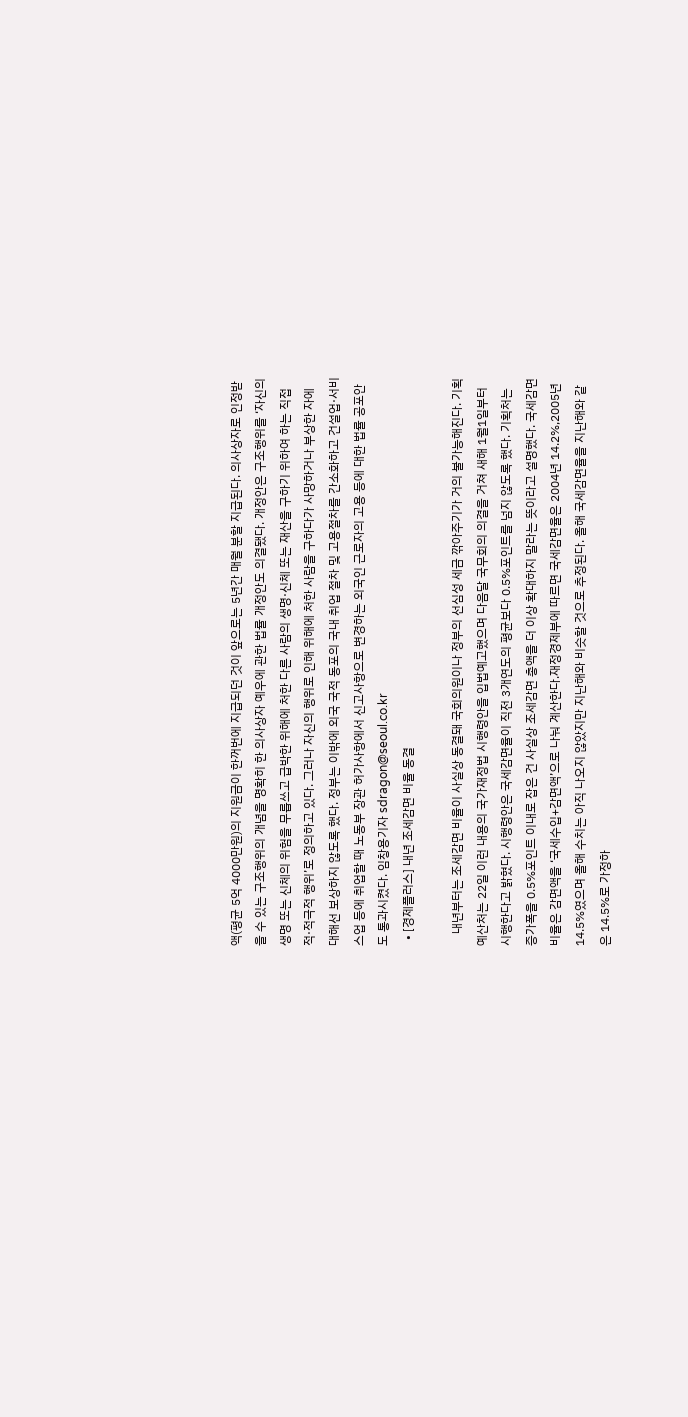액(평균 5억 4000만원)의 지원금이 한꺼번에 지급되던 것이 앞으로는 5년간 매월 분할 지급된다. 의사상자로 인정받을 수 있는 구조행위의 개념을 명확히 한 의사상자 예우에 관한 법률 개정안도 의결됐다. 개정안은 구조행위를 ‘자신의 생명 또는 신체의 위험을 무릅쓰고 급박한 위해에 처한 다른 사람의 생명·신체 또는 재산을 구하기 위하여 하는 직접적·적극적 행위’로 정의하고 있다. 그러나 자신의 행위로 인해 위해에 처한 사람을 구하다가 사망하거나 부상한 자에 대해선 보상하지 않도록 했다. 정부는 이밖에 외국 국적 동포의 국내 취업 절차 및 고용절차를 간소화하고 건설업·서비스업 등에 취업할 때 노동부 장관 허가사항에서 신고사항으로 변경하는 외국인 근로자의 고용 등에 대한 법률 공포안도 통과시켰다. 임창용기자 sdragon@seoul.co.kr
  • [경제플러스] 내년 조세감면 비율 동결

    내년부터는 조세감면 비율이 사실상 동결돼 국회의원이나 정부의 선심성 세금 깎아주기가 거의 불가능해진다. 기획예산처는 22일 이런 내용의 국가재정법 시행령안을 입법예고했으며 다음달 국무회의 의결을 거쳐 새해 1월1일부터 시행한다고 밝혔다. 시행령안은 국세감면율이 직전 3개연도의 평균보다 0.5%포인트를 넘지 않도록 했다. 기획처는 증가폭을 0.5%포인트 이내로 잡은 건 사실상 조세감면 총액을 더 이상 확대하지 말라는 뜻이라고 설명했다. 국세감면 비율은 감면액을 ‘국세수입+감면액’으로 나눠 계산한다.재정경제부에 따르면 국세감면율은 2004년 14.2%,2005년 14.5%였으며 올해 수치는 아직 나오지 않았지만 지난해와 비슷할 것으로 추정된다. 올해 국세감면율을 지난해와 같은 14.5%로 가정하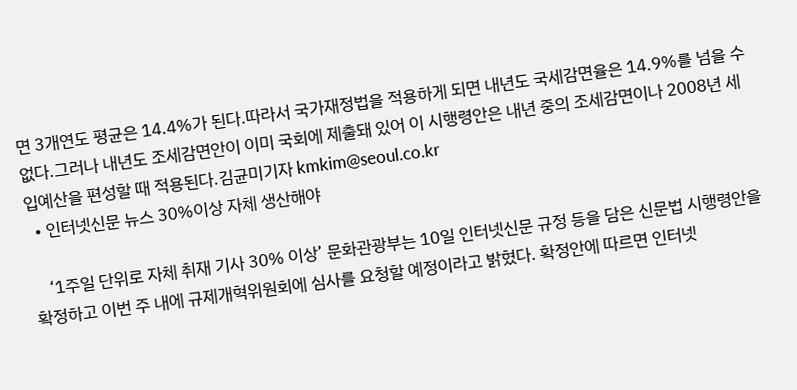면 3개연도 평균은 14.4%가 된다.따라서 국가재정법을 적용하게 되면 내년도 국세감면율은 14.9%를 넘을 수 없다.그러나 내년도 조세감면안이 이미 국회에 제출돼 있어 이 시행령안은 내년 중의 조세감면이나 2008년 세입예산을 편성할 때 적용된다.김균미기자 kmkim@seoul.co.kr
  • 인터넷신문 뉴스 30%이상 자체 생산해야

    ‘1주일 단위로 자체 취재 기사 30% 이상’ 문화관광부는 10일 인터넷신문 규정 등을 담은 신문법 시행령안을 확정하고 이번 주 내에 규제개혁위원회에 심사를 요청할 예정이라고 밝혔다. 확정안에 따르면 인터넷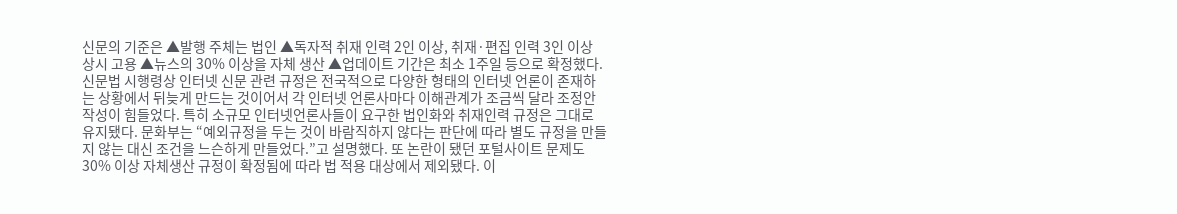신문의 기준은 ▲발행 주체는 법인 ▲독자적 취재 인력 2인 이상, 취재·편집 인력 3인 이상 상시 고용 ▲뉴스의 30% 이상을 자체 생산 ▲업데이트 기간은 최소 1주일 등으로 확정했다. 신문법 시행령상 인터넷 신문 관련 규정은 전국적으로 다양한 형태의 인터넷 언론이 존재하는 상황에서 뒤늦게 만드는 것이어서 각 인터넷 언론사마다 이해관계가 조금씩 달라 조정안 작성이 힘들었다. 특히 소규모 인터넷언론사들이 요구한 법인화와 취재인력 규정은 그대로 유지됐다. 문화부는 “예외규정을 두는 것이 바람직하지 않다는 판단에 따라 별도 규정을 만들지 않는 대신 조건을 느슨하게 만들었다.”고 설명했다. 또 논란이 됐던 포털사이트 문제도 30% 이상 자체생산 규정이 확정됨에 따라 법 적용 대상에서 제외됐다. 이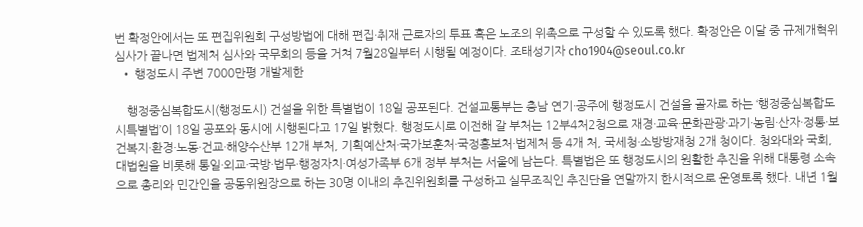번 확정안에서는 또 편집위원회 구성방법에 대해 편집·취재 근로자의 투표 혹은 노조의 위촉으로 구성할 수 있도록 했다. 확정안은 이달 중 규제개혁위 심사가 끝나면 법제처 심사와 국무회의 등을 거쳐 7월28일부터 시행될 예정이다. 조태성기자 cho1904@seoul.co.kr
  • 행정도시 주변 7000만평 개발제한

    행정중심복합도시(행정도시) 건설을 위한 특별법이 18일 공포된다. 건설교통부는 충남 연기·공주에 행정도시 건설을 골자로 하는 ‘행정중심복합도시특별법’이 18일 공포와 동시에 시행된다고 17일 밝혔다. 행정도시로 이전해 갈 부처는 12부4처2청으로 재경·교육·문화관광·과기·농림·산자·정통·보건복지·환경·노동·건교·해양수산부 12개 부처, 기획예산처·국가보훈처·국정홍보처·법제처 등 4개 처, 국세청·소방방재청 2개 청이다. 청와대와 국회, 대법원을 비롯해 통일·외교·국방·법무·행정자치·여성가족부 6개 정부 부처는 서울에 남는다. 특별법은 또 행정도시의 원활한 추진을 위해 대통령 소속으로 총리와 민간인을 공동위원장으로 하는 30명 이내의 추진위원회를 구성하고 실무조직인 추진단을 연말까지 한시적으로 운영토록 했다. 내년 1월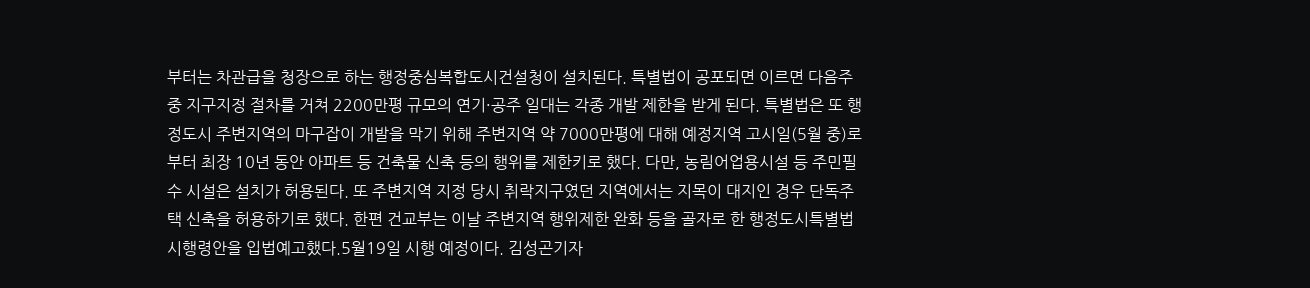부터는 차관급을 청장으로 하는 행정중심복합도시건설청이 설치된다. 특별법이 공포되면 이르면 다음주 중 지구지정 절차를 거쳐 2200만평 규모의 연기·공주 일대는 각종 개발 제한을 받게 된다. 특별법은 또 행정도시 주변지역의 마구잡이 개발을 막기 위해 주변지역 약 7000만평에 대해 예정지역 고시일(5월 중)로부터 최장 10년 동안 아파트 등 건축물 신축 등의 행위를 제한키로 했다. 다만, 농림어업용시설 등 주민필수 시설은 설치가 허용된다. 또 주변지역 지정 당시 취락지구였던 지역에서는 지목이 대지인 경우 단독주택 신축을 허용하기로 했다. 한편 건교부는 이날 주변지역 행위제한 완화 등을 골자로 한 행정도시특별법 시행령안을 입법예고했다.5월19일 시행 예정이다. 김성곤기자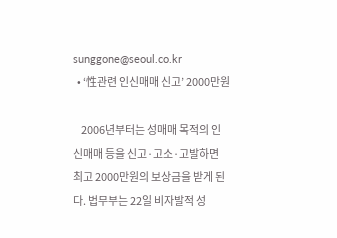sunggone@seoul.co.kr
  • ‘性관련 인신매매 신고’ 2000만원

    2006년부터는 성매매 목적의 인신매매 등을 신고·고소·고발하면 최고 2000만원의 보상금을 받게 된다. 법무부는 22일 비자발적 성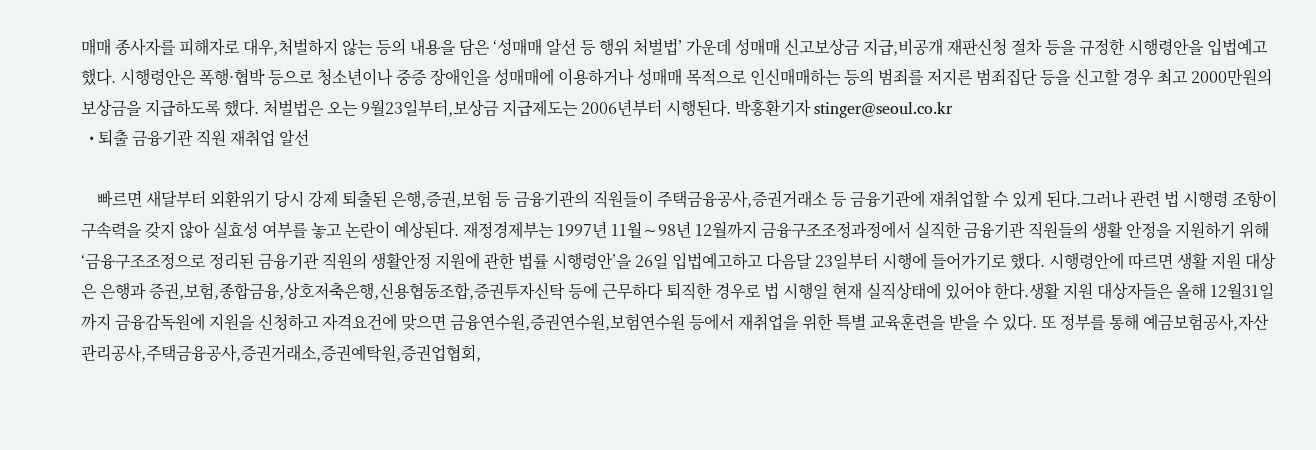매매 종사자를 피해자로 대우,처벌하지 않는 등의 내용을 담은 ‘성매매 알선 등 행위 처벌법’ 가운데 성매매 신고보상금 지급,비공개 재판신청 절차 등을 규정한 시행령안을 입법예고했다. 시행령안은 폭행·협박 등으로 청소년이나 중증 장애인을 성매매에 이용하거나 성매매 목적으로 인신매매하는 등의 범죄를 저지른 범죄집단 등을 신고할 경우 최고 2000만원의 보상금을 지급하도록 했다. 처벌법은 오는 9월23일부터,보상금 지급제도는 2006년부터 시행된다. 박홍환기자 stinger@seoul.co.kr
  • 퇴출 금융기관 직원 재취업 알선

    빠르면 새달부터 외환위기 당시 강제 퇴출된 은행,증권,보험 등 금융기관의 직원들이 주택금융공사,증권거래소 등 금융기관에 재취업할 수 있게 된다.그러나 관련 법 시행령 조항이 구속력을 갖지 않아 실효성 여부를 놓고 논란이 예상된다. 재정경제부는 1997년 11월∼98년 12월까지 금융구조조정과정에서 실직한 금융기관 직원들의 생활 안정을 지원하기 위해 ‘금융구조조정으로 정리된 금융기관 직원의 생활안정 지원에 관한 법률 시행령안’을 26일 입법예고하고 다음달 23일부터 시행에 들어가기로 했다. 시행령안에 따르면 생활 지원 대상은 은행과 증권,보험,종합금융,상호저축은행,신용협동조합,증권투자신탁 등에 근무하다 퇴직한 경우로 법 시행일 현재 실직상태에 있어야 한다.생활 지원 대상자들은 올해 12월31일까지 금융감독원에 지원을 신청하고 자격요건에 맞으면 금융연수원,증권연수원,보험연수원 등에서 재취업을 위한 특별 교육훈련을 받을 수 있다. 또 정부를 통해 예금보험공사,자산관리공사,주택금융공사,증권거래소,증권예탁원,증권업협회,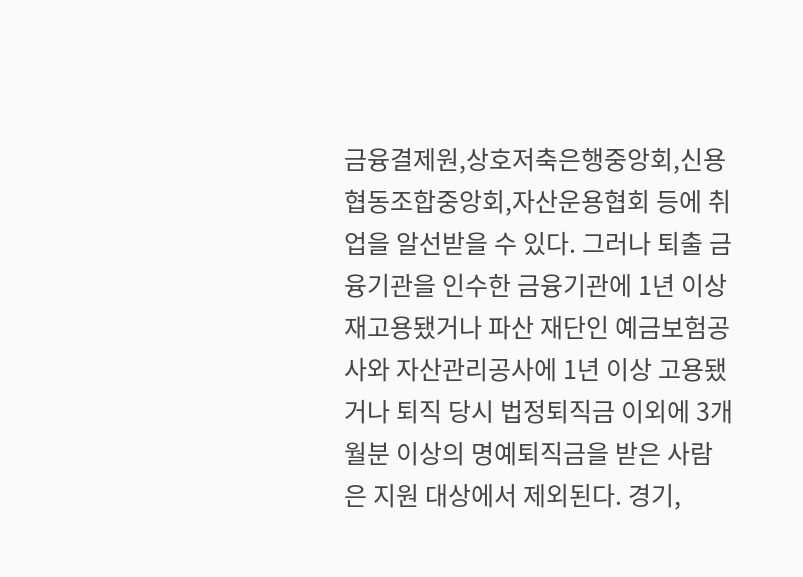금융결제원,상호저축은행중앙회,신용협동조합중앙회,자산운용협회 등에 취업을 알선받을 수 있다. 그러나 퇴출 금융기관을 인수한 금융기관에 1년 이상 재고용됐거나 파산 재단인 예금보험공사와 자산관리공사에 1년 이상 고용됐거나 퇴직 당시 법정퇴직금 이외에 3개월분 이상의 명예퇴직금을 받은 사람은 지원 대상에서 제외된다. 경기,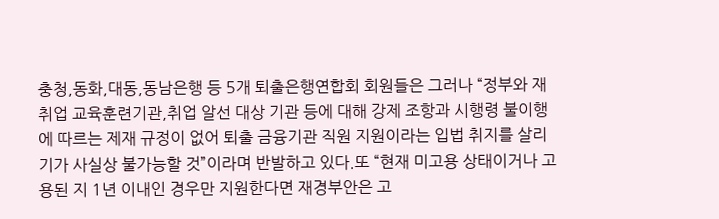충청,동화,대동,동남은행 등 5개 퇴출은행연합회 회원들은 그러나 “정부와 재취업 교육훈련기관,취업 알선 대상 기관 등에 대해 강제 조항과 시행령 불이행에 따르는 제재 규정이 없어 퇴출 금융기관 직원 지원이라는 입법 취지를 살리기가 사실상 불가능할 것”이라며 반발하고 있다.또 “현재 미고용 상태이거나 고용된 지 1년 이내인 경우만 지원한다면 재경부안은 고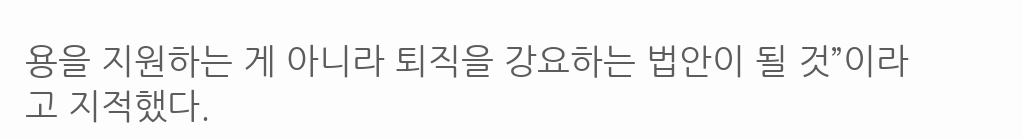용을 지원하는 게 아니라 퇴직을 강요하는 법안이 될 것”이라고 지적했다.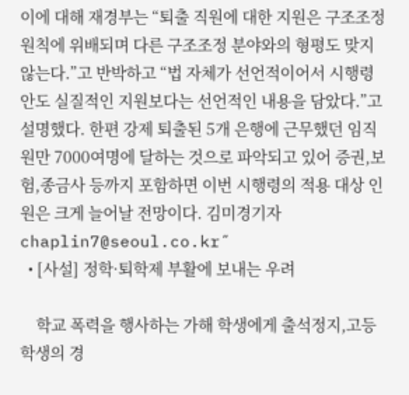이에 대해 재경부는 “퇴출 직원에 대한 지원은 구조조정 원칙에 위배되며 다른 구조조정 분야와의 형평도 맞지 않는다.”고 반박하고 “법 자체가 선언적이어서 시행령안도 실질적인 지원보다는 선언적인 내용을 담았다.”고 설명했다. 한편 강제 퇴출된 5개 은행에 근무했던 임직원만 7000여명에 달하는 것으로 파악되고 있어 증권,보험,종금사 등까지 포함하면 이번 시행령의 적용 대상 인원은 크게 늘어날 전망이다. 김미경기자 chaplin7@seoul.co.kr˝
  • [사설] 정학·퇴학제 부활에 보내는 우려

    학교 폭력을 행사하는 가해 학생에게 출석정지,고등학생의 경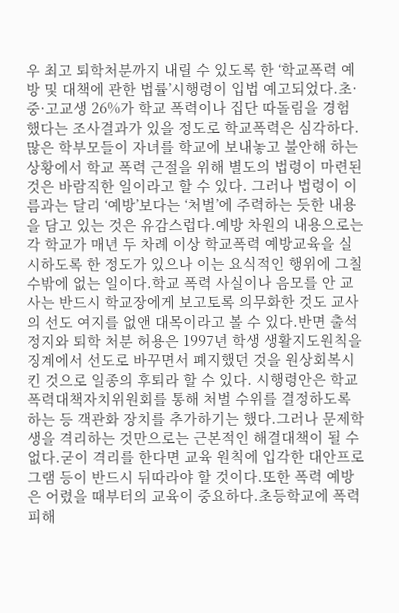우 최고 퇴학처분까지 내릴 수 있도록 한 ‘학교폭력 예방 및 대책에 관한 법률’시행령이 입법 예고되었다.초·중·고교생 26%가 학교 폭력이나 집단 따돌림을 경험했다는 조사결과가 있을 정도로 학교폭력은 심각하다.많은 학부모들이 자녀를 학교에 보내놓고 불안해 하는 상황에서 학교 폭력 근절을 위해 별도의 법령이 마련된 것은 바람직한 일이라고 할 수 있다. 그러나 법령이 이름과는 달리 ‘예방’보다는 ‘처벌’에 주력하는 듯한 내용을 담고 있는 것은 유감스럽다.예방 차원의 내용으로는 각 학교가 매년 두 차례 이상 학교폭력 예방교육을 실시하도록 한 정도가 있으나 이는 요식적인 행위에 그칠 수밖에 없는 일이다.학교 폭력 사실이나 음모를 안 교사는 반드시 학교장에게 보고토록 의무화한 것도 교사의 선도 여지를 없앤 대목이라고 볼 수 있다.반면 출석정지와 퇴학 처분 허용은 1997년 학생 생활지도원칙을 징계에서 선도로 바꾸면서 폐지했던 것을 원상회복시킨 것으로 일종의 후퇴라 할 수 있다. 시행령안은 학교폭력대책자치위원회를 통해 처벌 수위를 결정하도록 하는 등 객관화 장치를 추가하기는 했다.그러나 문제학생을 격리하는 것만으로는 근본적인 해결대책이 될 수 없다.굳이 격리를 한다면 교육 원칙에 입각한 대안프로그램 등이 반드시 뒤따라야 할 것이다.또한 폭력 예방은 어렸을 때부터의 교육이 중요하다.초등학교에 폭력 피해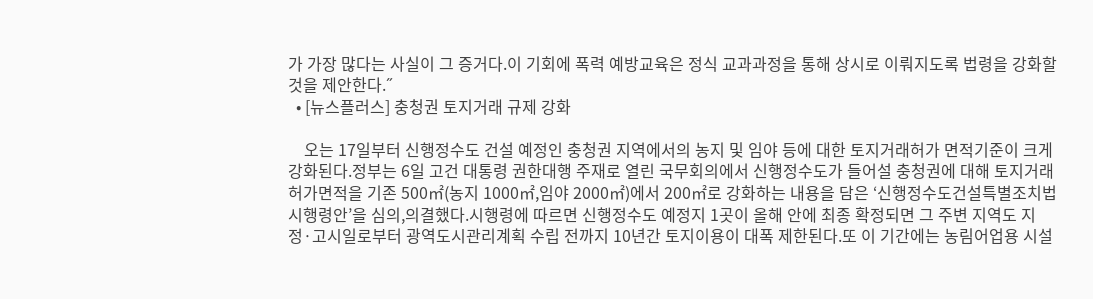가 가장 많다는 사실이 그 증거다.이 기회에 폭력 예방교육은 정식 교과과정을 통해 상시로 이뤄지도록 법령을 강화할 것을 제안한다.˝
  • [뉴스플러스] 충청권 토지거래 규제 강화

    오는 17일부터 신행정수도 건설 예정인 충청권 지역에서의 농지 및 임야 등에 대한 토지거래허가 면적기준이 크게 강화된다.정부는 6일 고건 대통령 권한대행 주재로 열린 국무회의에서 신행정수도가 들어설 충청권에 대해 토지거래허가면적을 기존 500㎡(농지 1000㎡,임야 2000㎡)에서 200㎡로 강화하는 내용을 담은 ‘신행정수도건설특별조치법 시행령안’을 심의,의결했다.시행령에 따르면 신행정수도 예정지 1곳이 올해 안에 최종 확정되면 그 주변 지역도 지정·고시일로부터 광역도시관리계획 수립 전까지 10년간 토지이용이 대폭 제한된다.또 이 기간에는 농림어업용 시설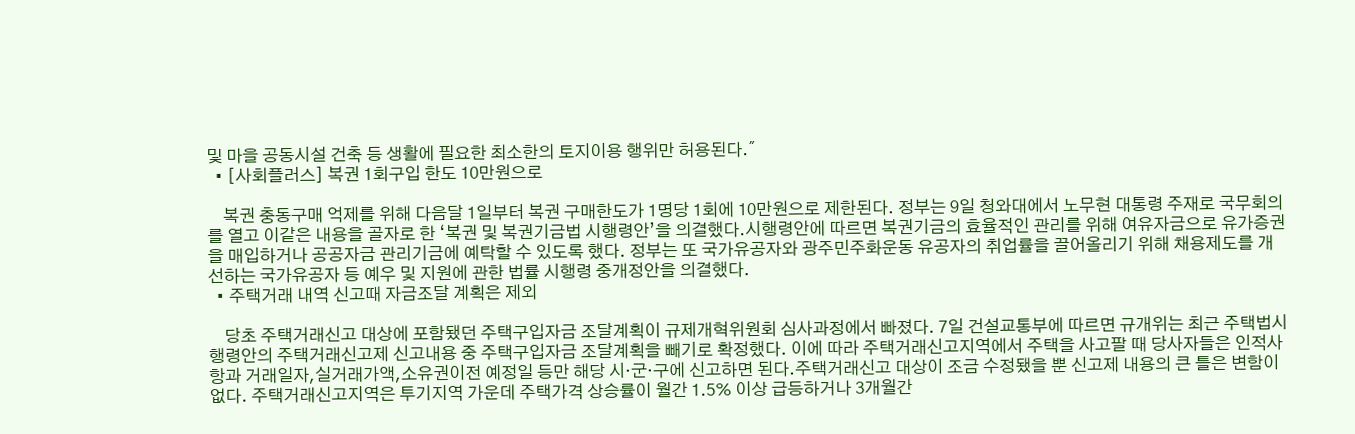및 마을 공동시설 건축 등 생활에 필요한 최소한의 토지이용 행위만 허용된다.˝
  • [사회플러스] 복권 1회구입 한도 10만원으로

    복권 충동구매 억제를 위해 다음달 1일부터 복권 구매한도가 1명당 1회에 10만원으로 제한된다. 정부는 9일 청와대에서 노무현 대통령 주재로 국무회의를 열고 이같은 내용을 골자로 한 ‘복권 및 복권기금법 시행령안’을 의결했다.시행령안에 따르면 복권기금의 효율적인 관리를 위해 여유자금으로 유가증권을 매입하거나 공공자금 관리기금에 예탁할 수 있도록 했다. 정부는 또 국가유공자와 광주민주화운동 유공자의 취업률을 끌어올리기 위해 채용제도를 개선하는 국가유공자 등 예우 및 지원에 관한 법률 시행령 중개정안을 의결했다.
  • 주택거래 내역 신고때 자금조달 계획은 제외

    당초 주택거래신고 대상에 포함됐던 주택구입자금 조달계획이 규제개혁위원회 심사과정에서 빠졌다. 7일 건설교통부에 따르면 규개위는 최근 주택법시행령안의 주택거래신고제 신고내용 중 주택구입자금 조달계획을 빼기로 확정했다. 이에 따라 주택거래신고지역에서 주택을 사고팔 때 당사자들은 인적사항과 거래일자,실거래가액,소유권이전 예정일 등만 해당 시·군·구에 신고하면 된다.주택거래신고 대상이 조금 수정됐을 뿐 신고제 내용의 큰 틀은 변함이 없다. 주택거래신고지역은 투기지역 가운데 주택가격 상승률이 월간 1.5% 이상 급등하거나 3개월간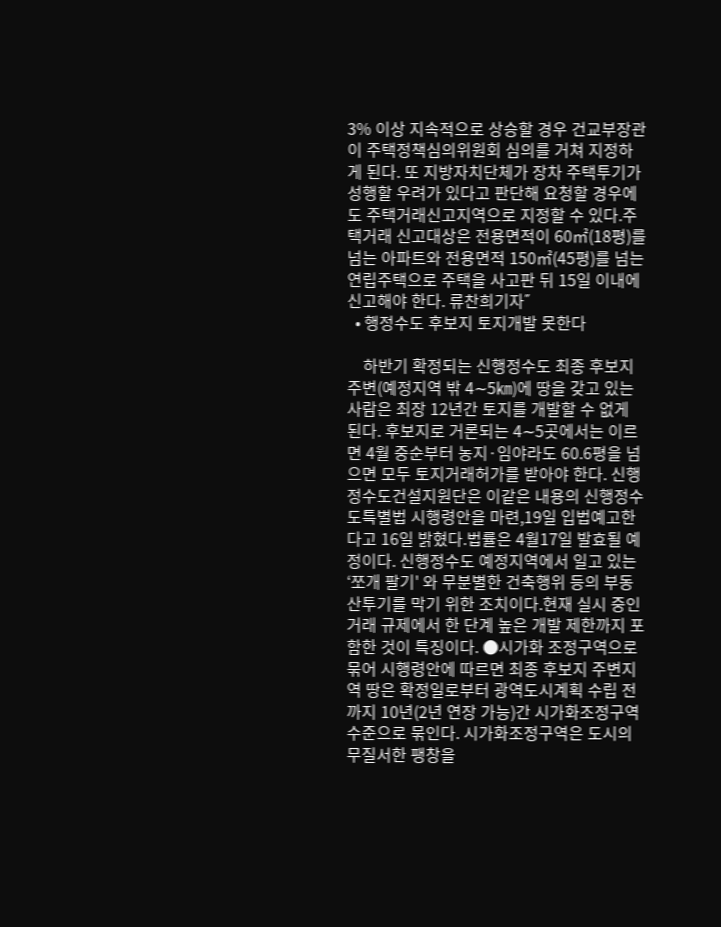3% 이상 지속적으로 상승할 경우 건교부장관이 주택정책심의위원회 심의를 거쳐 지정하게 된다. 또 지방자치단체가 장차 주택투기가 성행할 우려가 있다고 판단해 요청할 경우에도 주택거래신고지역으로 지정할 수 있다.주택거래 신고대상은 전용면적이 60㎡(18평)를 넘는 아파트와 전용면적 150㎡(45평)를 넘는 연립주택으로 주택을 사고판 뒤 15일 이내에 신고해야 한다. 류찬희기자˝
  • 행정수도 후보지 토지개발 못한다

    하반기 확정되는 신행정수도 최종 후보지 주변(예정지역 밖 4∼5㎞)에 땅을 갖고 있는 사람은 최장 12년간 토지를 개발할 수 없게 된다. 후보지로 거론되는 4∼5곳에서는 이르면 4월 중순부터 농지·임야라도 60.6평을 넘으면 모두 토지거래허가를 받아야 한다. 신행정수도건설지원단은 이같은 내용의 신행정수도특별법 시행령안을 마련,19일 입법예고한다고 16일 밝혔다.법률은 4월17일 발효될 예정이다. 신행정수도 예정지역에서 일고 있는 ‘쪼개 팔기' 와 무분별한 건축행위 등의 부동산투기를 막기 위한 조치이다.현재 실시 중인 거래 규제에서 한 단계 높은 개발 제한까지 포함한 것이 특징이다. ●시가화 조정구역으로 묶어 시행령안에 따르면 최종 후보지 주변지역 땅은 확정일로부터 광역도시계획 수립 전까지 10년(2년 연장 가능)간 시가화조정구역 수준으로 묶인다. 시가화조정구역은 도시의 무질서한 팽창을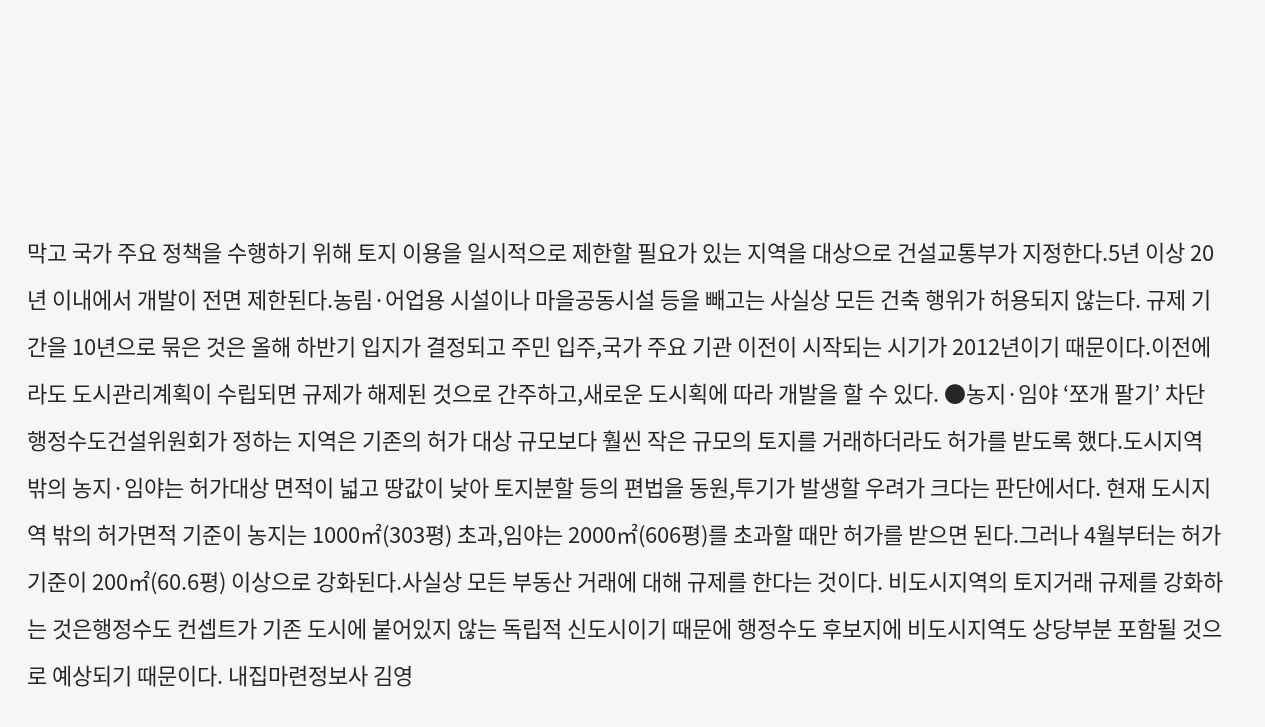막고 국가 주요 정책을 수행하기 위해 토지 이용을 일시적으로 제한할 필요가 있는 지역을 대상으로 건설교통부가 지정한다.5년 이상 20년 이내에서 개발이 전면 제한된다.농림·어업용 시설이나 마을공동시설 등을 빼고는 사실상 모든 건축 행위가 허용되지 않는다. 규제 기간을 10년으로 묶은 것은 올해 하반기 입지가 결정되고 주민 입주,국가 주요 기관 이전이 시작되는 시기가 2012년이기 때문이다.이전에라도 도시관리계획이 수립되면 규제가 해제된 것으로 간주하고,새로운 도시획에 따라 개발을 할 수 있다. ●농지·임야 ‘쪼개 팔기’ 차단 행정수도건설위원회가 정하는 지역은 기존의 허가 대상 규모보다 훨씬 작은 규모의 토지를 거래하더라도 허가를 받도록 했다.도시지역 밖의 농지·임야는 허가대상 면적이 넓고 땅값이 낮아 토지분할 등의 편법을 동원,투기가 발생할 우려가 크다는 판단에서다. 현재 도시지역 밖의 허가면적 기준이 농지는 1000㎡(303평) 초과,임야는 2000㎡(606평)를 초과할 때만 허가를 받으면 된다.그러나 4월부터는 허가 기준이 200㎡(60.6평) 이상으로 강화된다.사실상 모든 부동산 거래에 대해 규제를 한다는 것이다. 비도시지역의 토지거래 규제를 강화하는 것은행정수도 컨셉트가 기존 도시에 붙어있지 않는 독립적 신도시이기 때문에 행정수도 후보지에 비도시지역도 상당부분 포함될 것으로 예상되기 때문이다. 내집마련정보사 김영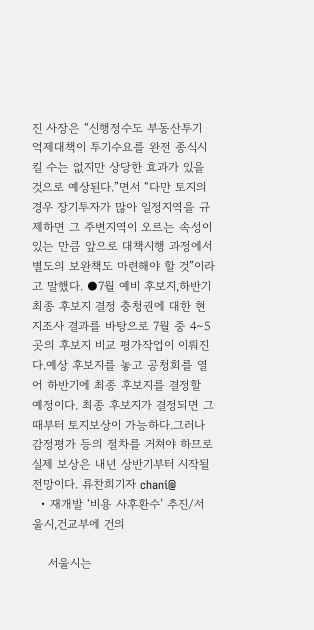진 사장은 “신행정수도 부동산투기 억제대책이 투기수요를 완전 종식시킬 수는 없지만 상당한 효과가 있을 것으로 예상된다.”면서 “다만 토지의 경우 장기투자가 많아 일정지역을 규제하면 그 주변지역이 오르는 속성이 있는 만큼 앞으로 대책시행 과정에서 별도의 보완책도 마련해야 할 것”이라고 말했다. ●7월 예비 후보지,하반기 최종 후보지 결정 충청권에 대한 현지조사 결과를 바탕으로 7월 중 4∼5곳의 후보지 비교 평가작업이 이뤄진다.예상 후보지를 놓고 공청회를 열어 하반기에 최종 후보지를 결정할 예정이다. 최종 후보지가 결정되면 그 때부터 토지보상이 가능하다.그러나 감정평가 등의 절차를 거쳐야 하므로 실제 보상은 내년 상반기부터 시작될 전망이다. 류찬희기자 chani@
  • 재개발 ‘비용 사후환수’ 추진/서울시,건교부에 건의

    서울시는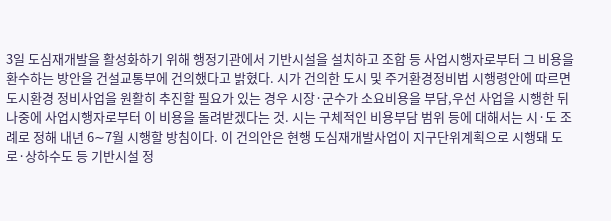3일 도심재개발을 활성화하기 위해 행정기관에서 기반시설을 설치하고 조합 등 사업시행자로부터 그 비용을 환수하는 방안을 건설교통부에 건의했다고 밝혔다. 시가 건의한 도시 및 주거환경정비법 시행령안에 따르면 도시환경 정비사업을 원활히 추진할 필요가 있는 경우 시장·군수가 소요비용을 부담,우선 사업을 시행한 뒤 나중에 사업시행자로부터 이 비용을 돌려받겠다는 것. 시는 구체적인 비용부담 범위 등에 대해서는 시·도 조례로 정해 내년 6∼7월 시행할 방침이다. 이 건의안은 현행 도심재개발사업이 지구단위계획으로 시행돼 도로·상하수도 등 기반시설 정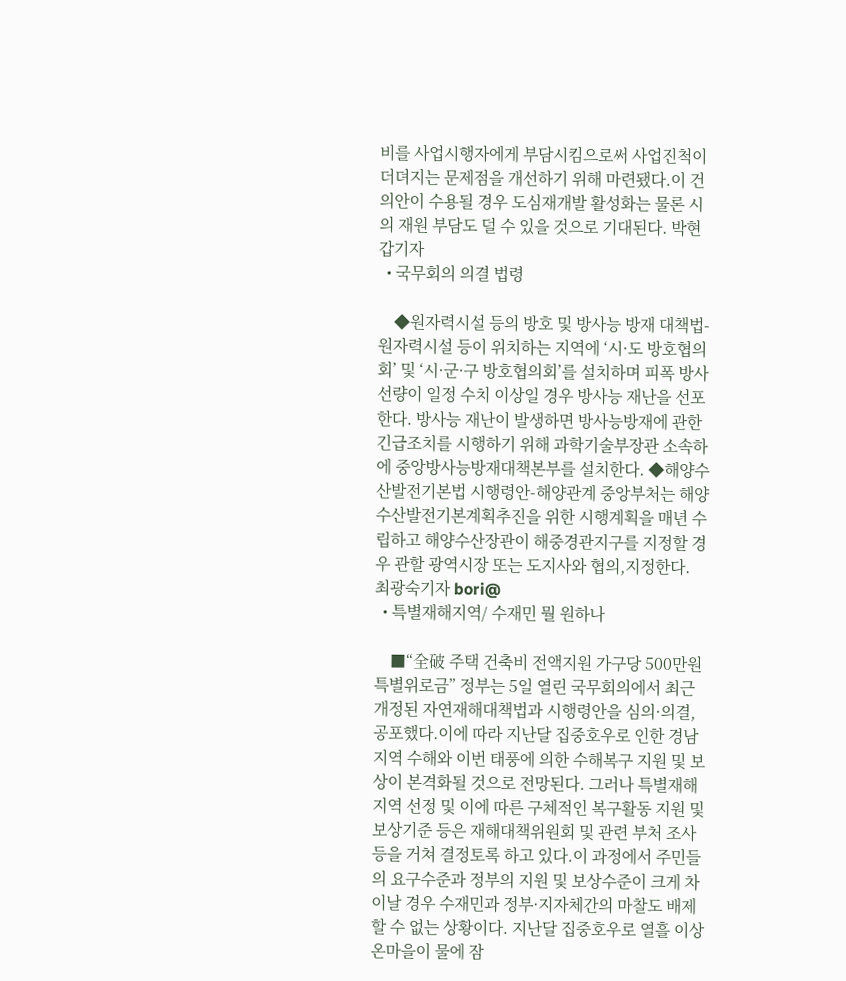비를 사업시행자에게 부담시킴으로써 사업진척이 더뎌지는 문제점을 개선하기 위해 마련됐다.이 건의안이 수용될 경우 도심재개발 활성화는 물론 시의 재원 부담도 덜 수 있을 것으로 기대된다. 박현갑기자
  • 국무회의 의결 법령

    ◆원자력시설 등의 방호 및 방사능 방재 대책법-원자력시설 등이 위치하는 지역에 ‘시·도 방호협의회’ 및 ‘시·군·구 방호협의회’를 설치하며 피폭 방사선량이 일정 수치 이상일 경우 방사능 재난을 선포한다. 방사능 재난이 발생하면 방사능방재에 관한 긴급조치를 시행하기 위해 과학기술부장관 소속하에 중앙방사능방재대책본부를 설치한다. ◆해양수산발전기본법 시행령안-해양관계 중앙부처는 해양수산발전기본계획추진을 위한 시행계획을 매년 수립하고 해양수산장관이 해중경관지구를 지정할 경우 관할 광역시장 또는 도지사와 협의,지정한다. 최광숙기자 bori@
  • 특별재해지역/ 수재민 뭘 원하나

    ■“全破 주택 건축비 전액지원 가구당 500만원 특별위로금” 정부는 5일 열린 국무회의에서 최근 개정된 자연재해대책법과 시행령안을 심의·의결,공포했다.이에 따라 지난달 집중호우로 인한 경남지역 수해와 이번 태풍에 의한 수해복구 지원 및 보상이 본격화될 것으로 전망된다. 그러나 특별재해지역 선정 및 이에 따른 구체적인 복구활동 지원 및 보상기준 등은 재해대책위원회 및 관련 부처 조사 등을 거쳐 결정토록 하고 있다.이 과정에서 주민들의 요구수준과 정부의 지원 및 보상수준이 크게 차이날 경우 수재민과 정부·지자체간의 마찰도 배제할 수 없는 상황이다. 지난달 집중호우로 열흘 이상 온마을이 물에 잠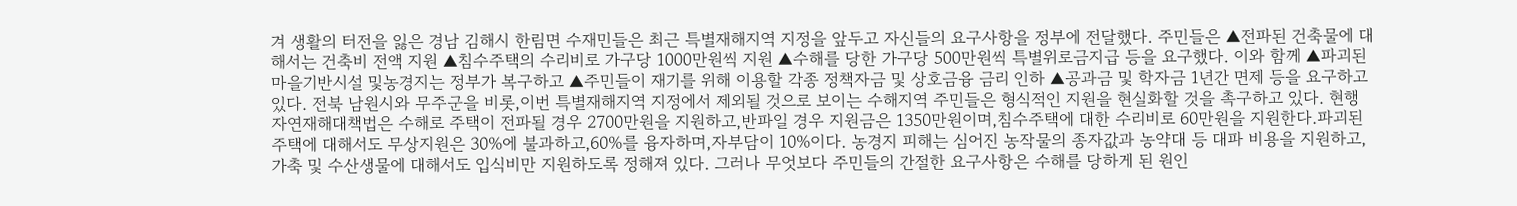겨 생활의 터전을 잃은 경남 김해시 한림면 수재민들은 최근 특별재해지역 지정을 앞두고 자신들의 요구사항을 정부에 전달했다. 주민들은 ▲전파된 건축물에 대해서는 건축비 전액 지원 ▲침수주택의 수리비로 가구당 1000만원씩 지원 ▲수해를 당한 가구당 500만원씩 특별위로금지급 등을 요구했다. 이와 함께 ▲파괴된 마을기반시설 및농경지는 정부가 복구하고 ▲주민들이 재기를 위해 이용할 각종 정책자금 및 상호금융 금리 인하 ▲공과금 및 학자금 1년간 면제 등을 요구하고 있다. 전북 남원시와 무주군을 비롯,이번 특별재해지역 지정에서 제외될 것으로 보이는 수해지역 주민들은 형식적인 지원을 현실화할 것을 촉구하고 있다. 현행 자연재해대책법은 수해로 주택이 전파될 경우 2700만원을 지원하고,반파일 경우 지원금은 1350만원이며,침수주택에 대한 수리비로 60만원을 지원한다.파괴된 주택에 대해서도 무상지원은 30%에 불과하고,60%를 융자하며,자부담이 10%이다. 농경지 피해는 심어진 농작물의 종자값과 농약대 등 대파 비용을 지원하고,가축 및 수산생물에 대해서도 입식비만 지원하도록 정해져 있다. 그러나 무엇보다 주민들의 간절한 요구사항은 수해를 당하게 된 원인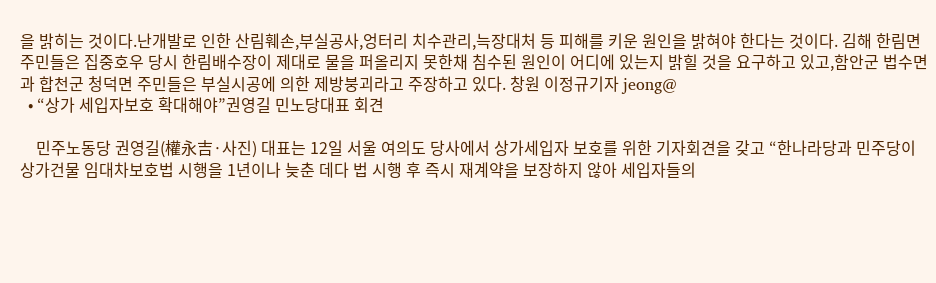을 밝히는 것이다.난개발로 인한 산림훼손,부실공사,엉터리 치수관리,늑장대처 등 피해를 키운 원인을 밝혀야 한다는 것이다. 김해 한림면 주민들은 집중호우 당시 한림배수장이 제대로 물을 퍼올리지 못한채 침수된 원인이 어디에 있는지 밝힐 것을 요구하고 있고,함안군 법수면과 합천군 청덕면 주민들은 부실시공에 의한 제방붕괴라고 주장하고 있다. 창원 이정규기자 jeong@
  • “상가 세입자보호 확대해야”권영길 민노당대표 회견

    민주노동당 권영길(權永吉·사진) 대표는 12일 서울 여의도 당사에서 상가세입자 보호를 위한 기자회견을 갖고 “한나라당과 민주당이 상가건물 임대차보호법 시행을 1년이나 늦춘 데다 법 시행 후 즉시 재계약을 보장하지 않아 세입자들의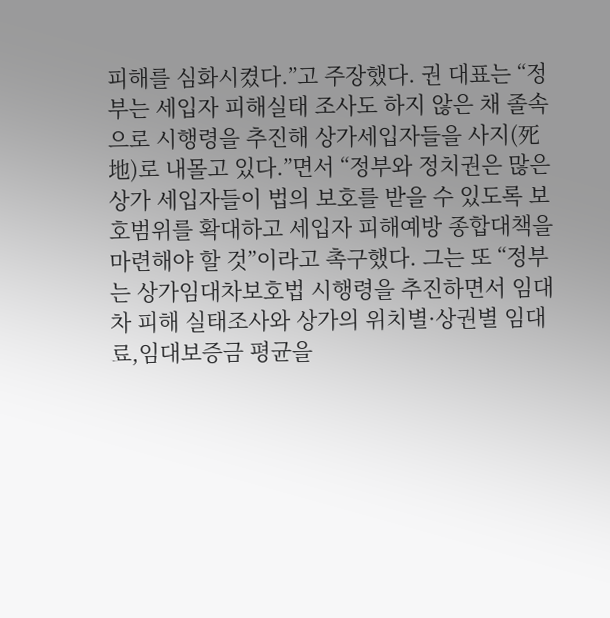피해를 심화시켰다.”고 주장했다. 권 대표는 “정부는 세입자 피해실태 조사도 하지 않은 채 졸속으로 시행령을 추진해 상가세입자들을 사지(死地)로 내몰고 있다.”면서 “정부와 정치권은 많은 상가 세입자들이 법의 보호를 받을 수 있도록 보호범위를 확대하고 세입자 피해예방 종합대책을 마련해야 할 것”이라고 촉구했다. 그는 또 “정부는 상가임대차보호법 시행령을 추진하면서 임대차 피해 실태조사와 상가의 위치별·상권별 임대료,임대보증금 평균을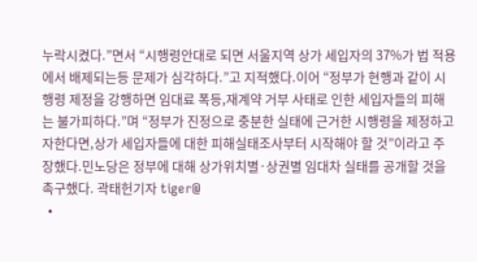누락시켰다.”면서 “시행령안대로 되면 서울지역 상가 세입자의 37%가 법 적용에서 배제되는등 문제가 심각하다.”고 지적했다.이어 “정부가 현행과 같이 시행령 제정을 강행하면 임대료 폭등,재계약 거부 사태로 인한 세입자들의 피해는 불가피하다.”며 “정부가 진정으로 충분한 실태에 근거한 시행령을 제정하고자한다면,상가 세입자들에 대한 피해실태조사부터 시작해야 할 것”이라고 주장했다.민노당은 정부에 대해 상가위치별·상권별 임대차 실태를 공개할 것을 촉구했다. 곽태헌기자 tiger@
  •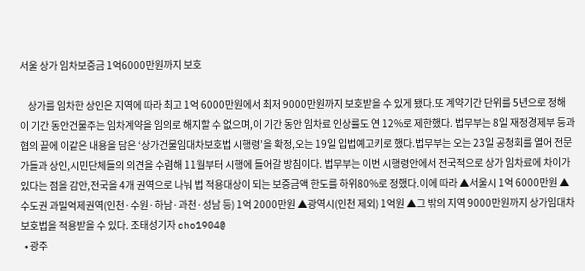서울 상가 임차보증금 1억6000만원까지 보호

    상가를 임차한 상인은 지역에 따라 최고 1억 6000만원에서 최저 9000만원까지 보호받을 수 있게 됐다.또 계약기간 단위를 5년으로 정해 이 기간 동안건물주는 임차계약을 임의로 해지할 수 없으며,이 기간 동안 임차료 인상률도 연 12%로 제한했다. 법무부는 8일 재정경제부 등과 협의 끝에 이같은 내용을 담은 ‘상가건물임대차보호법 시행령’을 확정,오는 19일 입법예고키로 했다.법무부는 오는 23일 공청회를 열어 전문가들과 상인,시민단체들의 의견을 수렴해 11월부터 시행에 들어갈 방침이다. 법무부는 이번 시행령안에서 전국적으로 상가 임차료에 차이가 있다는 점을 감안,전국을 4개 권역으로 나눠 법 적용대상이 되는 보증금액 한도를 하위80%로 정했다.이에 따라 ▲서울시 1억 6000만원 ▲수도권 과밀억제권역(인천·수원·하남·과천·성남 등) 1억 2000만원 ▲광역시(인천 제외) 1억원 ▲그 밖의 지역 9000만원까지 상가임대차보호법을 적용받을 수 있다. 조태성기자 cho1904@
  • 광주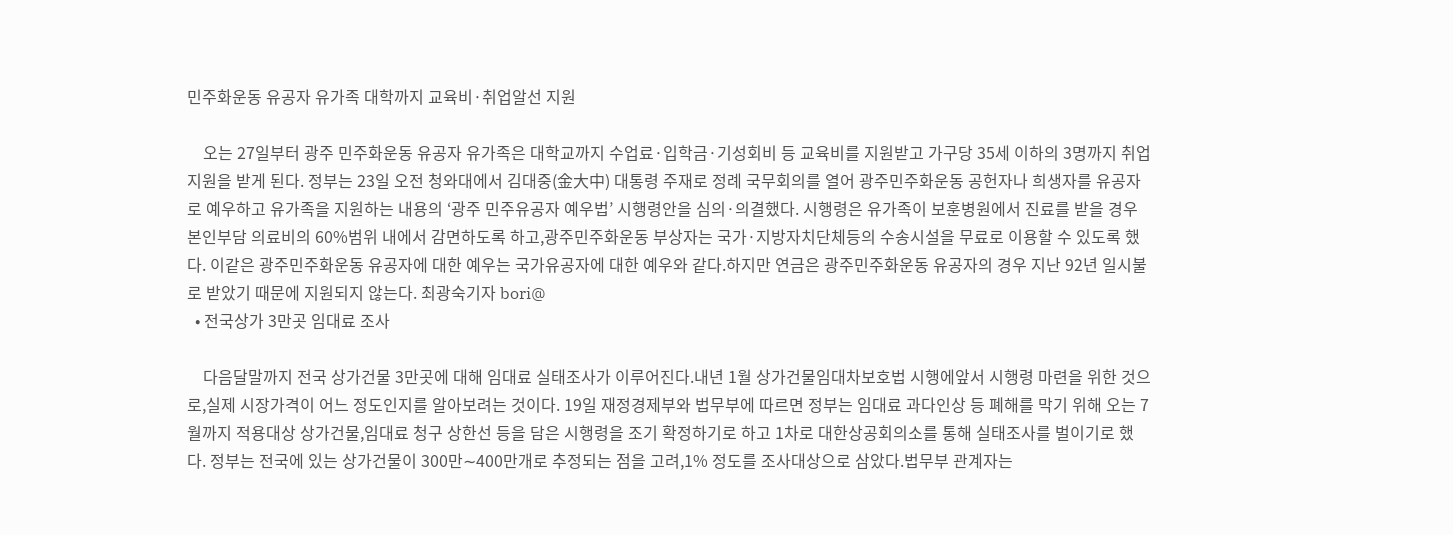민주화운동 유공자 유가족 대학까지 교육비·취업알선 지원

    오는 27일부터 광주 민주화운동 유공자 유가족은 대학교까지 수업료·입학금·기성회비 등 교육비를 지원받고 가구당 35세 이하의 3명까지 취업지원을 받게 된다. 정부는 23일 오전 청와대에서 김대중(金大中) 대통령 주재로 정례 국무회의를 열어 광주민주화운동 공헌자나 희생자를 유공자로 예우하고 유가족을 지원하는 내용의 ‘광주 민주유공자 예우법’ 시행령안을 심의·의결했다. 시행령은 유가족이 보훈병원에서 진료를 받을 경우 본인부담 의료비의 60%범위 내에서 감면하도록 하고,광주민주화운동 부상자는 국가·지방자치단체등의 수송시설을 무료로 이용할 수 있도록 했다. 이같은 광주민주화운동 유공자에 대한 예우는 국가유공자에 대한 예우와 같다.하지만 연금은 광주민주화운동 유공자의 경우 지난 92년 일시불로 받았기 때문에 지원되지 않는다. 최광숙기자 bori@
  • 전국상가 3만곳 임대료 조사

    다음달말까지 전국 상가건물 3만곳에 대해 임대료 실태조사가 이루어진다.내년 1월 상가건물임대차보호법 시행에앞서 시행령 마련을 위한 것으로,실제 시장가격이 어느 정도인지를 알아보려는 것이다. 19일 재정경제부와 법무부에 따르면 정부는 임대료 과다인상 등 폐해를 막기 위해 오는 7월까지 적용대상 상가건물,임대료 청구 상한선 등을 담은 시행령을 조기 확정하기로 하고 1차로 대한상공회의소를 통해 실태조사를 벌이기로 했다. 정부는 전국에 있는 상가건물이 300만∼400만개로 추정되는 점을 고려,1% 정도를 조사대상으로 삼았다.법무부 관계자는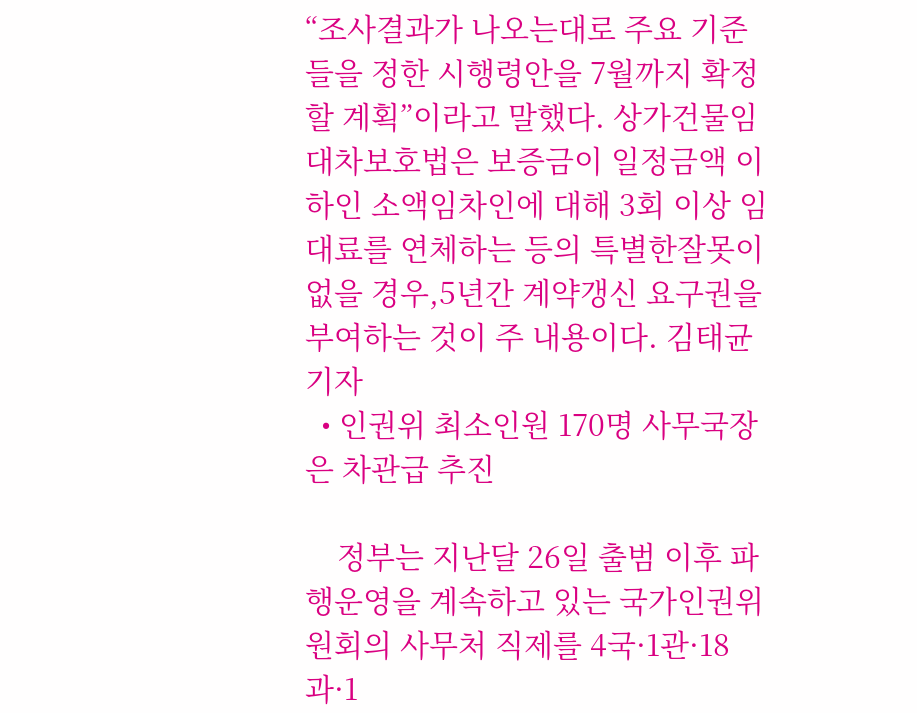“조사결과가 나오는대로 주요 기준들을 정한 시행령안을 7월까지 확정할 계획”이라고 말했다. 상가건물임대차보호법은 보증금이 일정금액 이하인 소액임차인에 대해 3회 이상 임대료를 연체하는 등의 특별한잘못이 없을 경우,5년간 계약갱신 요구권을 부여하는 것이 주 내용이다. 김태균기자
  • 인권위 최소인원 170명 사무국장은 차관급 추진

    정부는 지난달 26일 출범 이후 파행운영을 계속하고 있는 국가인권위원회의 사무처 직제를 4국·1관·18과·1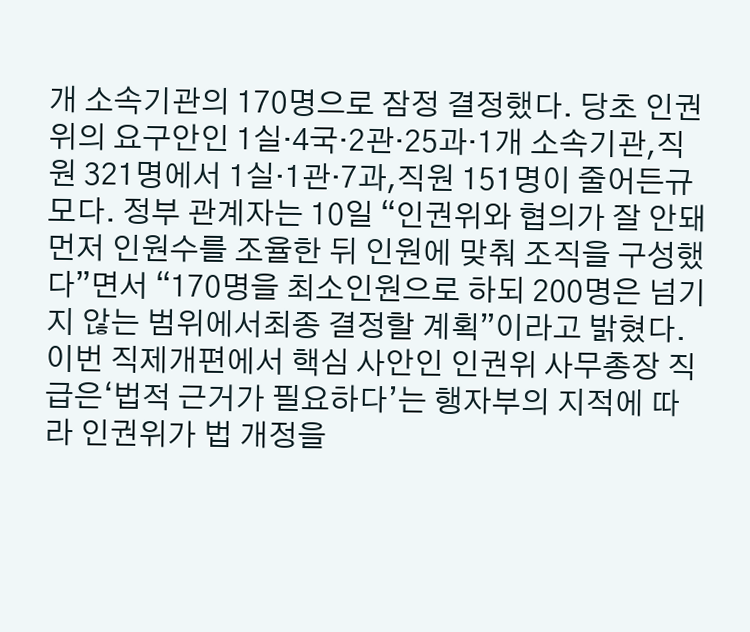개 소속기관의 170명으로 잠정 결정했다. 당초 인권위의 요구안인 1실·4국·2관·25과·1개 소속기관,직원 321명에서 1실·1관·7과,직원 151명이 줄어든규모다. 정부 관계자는 10일 “인권위와 협의가 잘 안돼 먼저 인원수를 조율한 뒤 인원에 맞춰 조직을 구성했다”면서 “170명을 최소인원으로 하되 200명은 넘기지 않는 범위에서최종 결정할 계획”이라고 밝혔다. 이번 직제개편에서 핵심 사안인 인권위 사무총장 직급은‘법적 근거가 필요하다’는 행자부의 지적에 따라 인권위가 법 개정을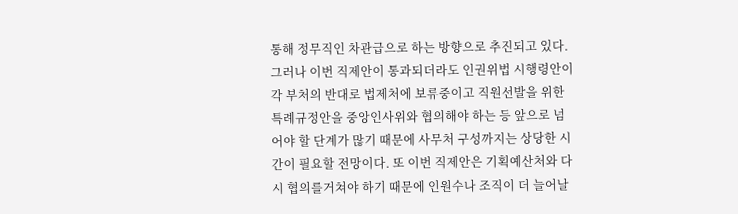통해 정무직인 차관급으로 하는 방향으로 추진되고 있다. 그러나 이번 직제안이 통과되더라도 인권위법 시행령안이 각 부처의 반대로 법제처에 보류중이고 직원선발을 위한특례규정안을 중앙인사위와 협의해야 하는 등 앞으로 넘어야 할 단계가 많기 때문에 사무처 구성까지는 상당한 시간이 필요할 전망이다. 또 이번 직제안은 기획예산처와 다시 협의를거쳐야 하기 때문에 인원수나 조직이 더 늘어날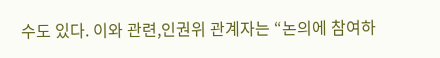수도 있다. 이와 관련,인권위 관계자는 “논의에 참여하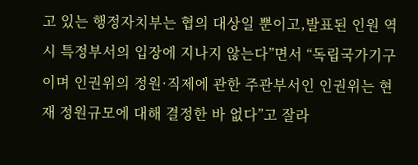고 있는 행정자치부는 협의 대상일 뿐이고,발표된 인원 역시 특정부서의 입장에 지나지 않는다”면서 “독립국가기구이며 인권위의 정원·직제에 관한 주관부서인 인권위는 현재 정원규모에 대해 결정한 바 없다”고 잘라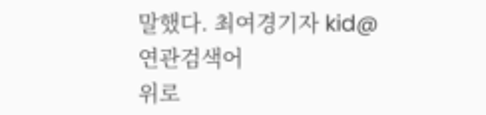말했다. 최여경기자 kid@
연관검색어
위로